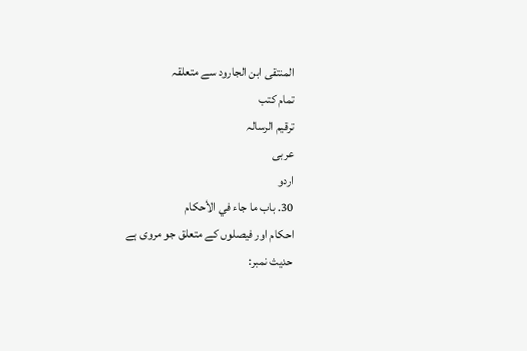المنتقى ابن الجارود سے متعلقہ
تمام کتب
ترقيم الرسالہ
عربی
اردو
30. باب ما جاء في الأحكام
احکام اور فیصلوں کے متعلق جو مروی ہے
حدیث نمبر: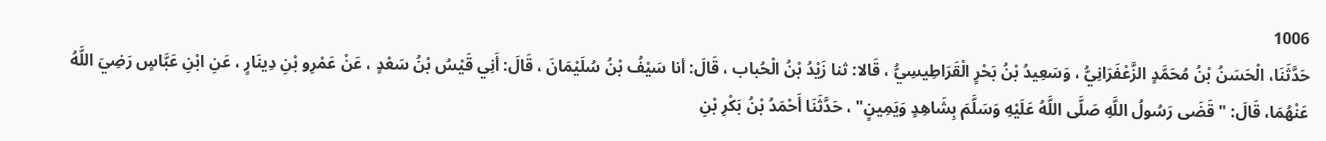1006
حَدَّثَنَا، الْحَسَنُ بْنُ مُحَمَّدٍ الزَّعْفَرَانِيُّ ، وَسَعِيدُ بْنُ بَحْرٍ الْقَرَاطِيسِيُّ ، قَالا: ثنا زَيْدُ بْنُ الْحُباب ، قَالَ: أنا سَيْفُ بْنُ سُلَيْمَانَ ، قَالَ: أَنِي قَيْسُ بْنُ سَعْدٍ ، عَنْ عَمْرِو بْنِ دِينَارٍ ، عَنِ ابْنِ عَبَّاسٍ رَضِيَ اللَّهُ عَنْهُمَا، قَالَ: " قَضَى رَسُولُ اللَّهِ صَلَّى اللَّهُ عَلَيْهِ وَسَلَّمَ بِشَاهِدٍ وَيَمِينٍ" ، حَدَّثَنَا أَحْمَدُ بْنُ بَكْرِ بْنِ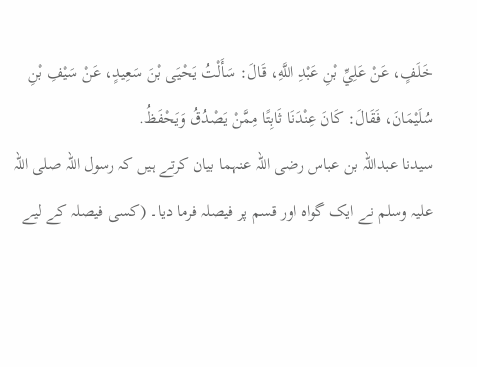خَلَفٍ، عَنْ عَلِيِّ بْنِ عَبْدِ اللَّهِ، قَالَ: سَأَلْتُ يَحْيَى بْنَ سَعِيدٍ، عَنْ سَيْفِ بْنِ سُلَيْمَانَ، فَقَالَ: كَانَ عِنْدَنَا ثَابِتًا مِمَّنْ يَصْدُقُ وَيَحْفَظُ.
سیدنا عبداللہ بن عباس رضی اللہ عنہما بیان کرتے ہیں کہ رسول اللہ صلی اللہ علیہ وسلم نے ایک گواہ اور قسم پر فیصلہ فرما دیا۔ (کسی فیصلہ کے لیے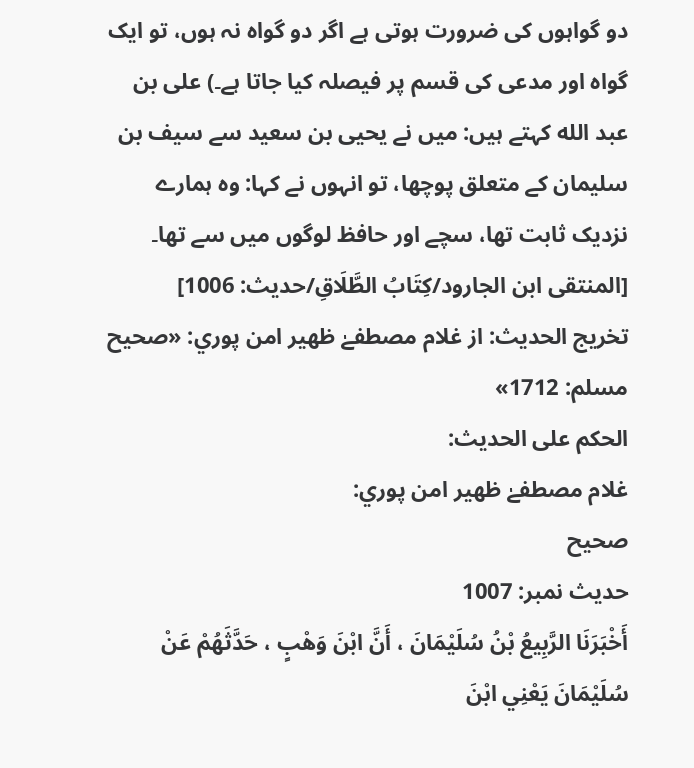دو گواہوں کی ضرورت ہوتی ہے اگر دو گواہ نہ ہوں، تو ایک گواہ اور مدعی کی قسم پر فیصلہ کیا جاتا ہے۔) علی بن عبد الله کہتے ہیں: میں نے یحیی بن سعید سے سیف بن سلیمان کے متعلق پوچھا، تو انہوں نے کہا: وہ ہمارے نزدیک ثابت تھا، سچے اور حافظ لوگوں میں سے تھا۔ [المنتقى ابن الجارود/كِتَابُ الطَّلَاقِ/حدیث: 1006]
تخریج الحدیث: از غلام مصطفےٰ ظهير امن پوري: «صحیح مسلم: 1712»
الحكم على الحديث:
غلام مصطفےٰ ظهير امن پوري:
صحیح
حدیث نمبر: 1007
أَخْبَرَنَا الرَّبِيعُ بْنُ سُلَيْمَانَ ، أَنَّ ابْنَ وَهْبٍ ، حَدَّثَهُمْ عَنْ سُلَيْمَانَ يَعْنِي ابْنَ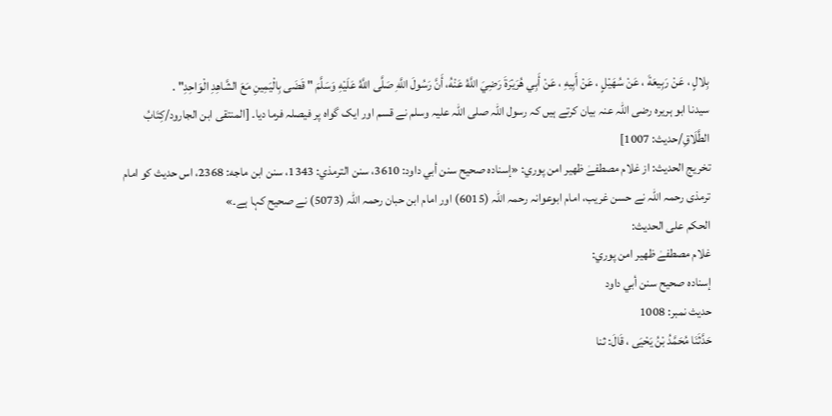بِلالٍ ، عَنْ رَبِيعَةَ ، عَنْ سُهَيْلٍ ، عَنْ أَبِيهِ ، عَنْ أَبِي هُرَيْرَةَ رَضِيَ اللَّهُ عَنْهُ، أَنَّ رَسُولَ اللَّهِ صَلَّى اللَّهُ عَلَيْهِ وَسَلَّمَ " قَضَى بِالْيَمِينِ مَعَ الشَّاهِدِ الْوَاحِدِ" .
سیدنا ابو ہریرہ رضی اللہ عنہ بیان کرتے ہیں کہ رسول اللہ صلی اللہ علیہ وسلم نے قسم اور ایک گواہ پر فیصلہ فرما دیا۔ [المنتقى ابن الجارود/كِتَابُ الطَّلَاقِ/حدیث: 1007]
تخریج الحدیث: از غلام مصطفےٰ ظهير امن پوري: «إسناده صحيح سنن أبي داود: 3610، سنن الترمذي: 1343، سنن ابن ماجه: 2368، اس حدیث کو امام ترمذی رحمہ اللہ نے حسن غریب، امام ابوعوانہ رحمہ اللہ (6015) اور امام ابن حبان رحمہ اللہ (5073) نے صحیح کہا ہے۔»
الحكم على الحديث:
غلام مصطفےٰ ظهير امن پوري:
إسناده صحيح سنن أبي داود
حدیث نمبر: 1008
حَدَّثَنَا مُحَمَّدُ بْنُ يَحْيَى ، قَالَ: ثنا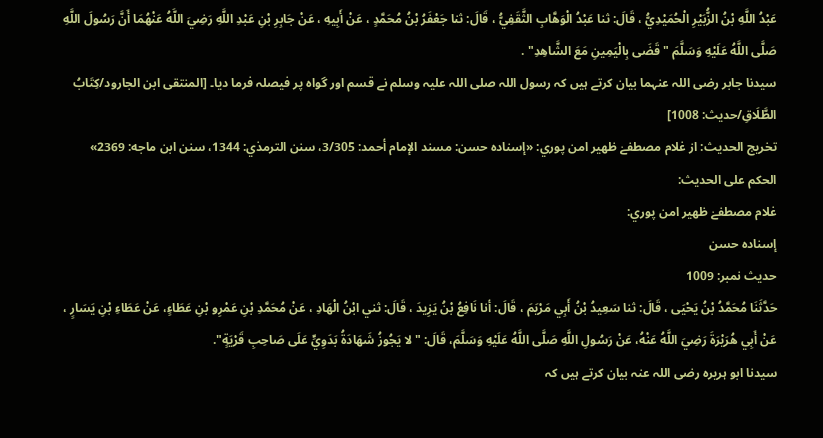عَبْدُ اللَّهِ بْنُ الزُّبَيْرِ الْحُمَيْدِيُّ ، قَالَ: ثنا عَبْدُ الْوَهَّابِ الثَّقَفِيُّ ، قَالَ: ثنا جَعْفَرُ بْنُ مُحَمَّدٍ ، عَنْ أَبِيهِ ، عَنْ جَابِرِ بْنِ عَبْدِ اللَّهِ رَضِيَ اللَّهُ عَنْهُمَا أَنَّ رَسُولَ اللَّهِ صَلَّى اللَّهُ عَلَيْهِ وَسَلَّمَ " قَضَى بِالْيَمِينِ مَعَ الشَّاهِدِ" .
سیدنا جابر رضی اللہ عنہما بیان کرتے ہیں کہ رسول اللہ صلی اللہ علیہ وسلم نے قسم اور گواہ پر فیصلہ فرما دیا۔ [المنتقى ابن الجارود/كِتَابُ الطَّلَاقِ/حدیث: 1008]
تخریج الحدیث: از غلام مصطفےٰ ظهير امن پوري: «إسناده حسن: مسند الإمام أحمد: 3/305، سنن الترمذي: 1344، سنن ابن ماجه: 2369»
الحكم على الحديث:
غلام مصطفےٰ ظهير امن پوري:
إسناده حسن
حدیث نمبر: 1009
حَدَّثَنَا مُحَمَّدُ بْنُ يَحْيَى ، قَالَ: ثنا سَعِيدُ بْنُ أَبِي مَرْيَمَ ، قَالَ: أنا نَافِعُ بْنُ يَزِيدَ ، قَالَ: ثني ابْنُ الْهَادِ ، عَنْ مُحَمَّدِ بْنِ عَمْرِو بْنِ عَطَاءٍ، عَنْ عَطَاءِ بْنِ يَسَارٍ ، عَنْ أَبِي هُرَيْرَةَ رَضِيَ اللَّهُ عَنْهُ، عَنْ رَسُولِ اللَّهِ صَلَّى اللَّهُ عَلَيْهِ وَسَلَّمَ، قَالَ: " لا يَجُوزُ شَهَادَةُ بَدَوِيٍّ عَلَى صَاحِبِ قَرْيَةٍ".
سیدنا ابو ہریرہ رضی اللہ عنہ بیان کرتے ہیں کہ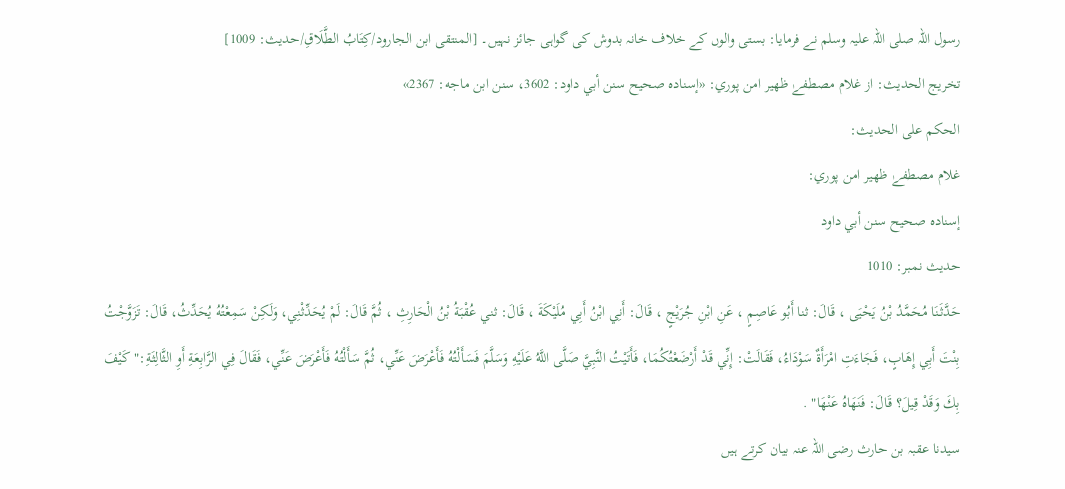رسول اللہ صلی اللہ علیہ وسلم نے فرمایا: بستی والوں کے خلاف خانہ بدوش کی گواہی جائز نہیں۔ [المنتقى ابن الجارود/كِتَابُ الطَّلَاقِ/حدیث: 1009]
تخریج الحدیث: از غلام مصطفےٰ ظهير امن پوري: «إسناده صحيح سنن أبي داود: 3602، سنن ابن ماجه: 2367»
الحكم على الحديث:
غلام مصطفےٰ ظهير امن پوري:
إسناده صحيح سنن أبي داود
حدیث نمبر: 1010
حَدَّثَنَا مُحَمَّدُ بْنُ يَحْيَى ، قَالَ: ثنا أَبُو عَاصِمٍ ، عَنِ ابْنِ جُرَيْجٍ ، قَالَ: أَنِي ابْنُ أَبِي مُلَيْكَةَ ، قَالَ: ثني عُقْبَةُ بْنُ الْحَارِثِ ، ثُمَّ قَالَ: لَمْ يُحَدِّثْنِي، وَلَكِنْ سَمِعْتُهُ يُحَدِّثُ، قَالَ: تَزَوَّجْتُ بِنْتَ أَبِي إِهَابٍ، فَجَاءَتِ امْرَأَةٌ سَوْدَاءُ، فَقَالَتْ: إِنِّي قَدْ أَرْضَعْتُكُمَا، فَأَتَيْتُ النَّبِيَّ صَلَّى اللَّهُ عَلَيْهِ وَسَلَّمَ فَسَأَلْتُهُ فَأَعْرَضَ عَنِّي، ثُمَّ سَأَلْتُهُ فَأَعْرَضَ عَنِّي، فَقَالَ فِي الرَّابِعَةِ أَوِ الثَّالِثَةِ:" كَيْفَ بِكَ وَقَدْ قِيلَ؟ قَالَ: فَنَهَاهُ عَنْهَا" .
سیدنا عقبہ بن حارث رضی اللہ عنہ بیان کرتے ہیں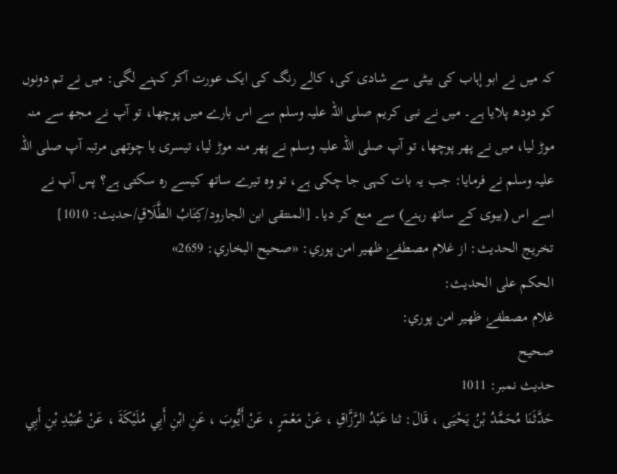کہ میں نے ابو إہاب کی بیٹی سے شادی کی، کالے رنگ کی ایک عورت آکر کہنے لگی: میں نے تم دونوں کو دودھ پلایا ہے۔ میں نے نبی کریم صلی اللہ علیہ وسلم سے اس بارے میں پوچھا، تو آپ نے مجھ سے منہ موڑ لیا، میں نے پھر پوچھا، تو آپ صلی اللہ علیہ وسلم نے پھر منہ موڑ لیا، تیسری یا چوتھی مرتبہ آپ صلی اللہ علیہ وسلم نے فرمایا: جب یہ بات کہی جا چکی ہے، تو وہ تیرے ساتھ کیسے رہ سکتی ہے؟ پس آپ نے اسے اس (بیوی کے ساتھ رہنے) سے منع کر دیا۔ [المنتقى ابن الجارود/كِتَابُ الطَّلَاقِ/حدیث: 1010]
تخریج الحدیث: از غلام مصطفےٰ ظهير امن پوري: «صحيح البخاري: 2659»
الحكم على الحديث:
غلام مصطفےٰ ظهير امن پوري:
صحيح
حدیث نمبر: 1011
حَدَّثَنَا مُحَمَّدُ بْنُ يَحْيَى ، قَالَ: ثنا عَبْدُ الرَّزَّاقِ ، عَنْ مَعْمَرٍ ، عَنْ أَيُّوبَ ، عَنِ ابْنِ أَبِي مُلَيْكَةَ ، عَنْ عُبَيْدِ بْنِ أَبِي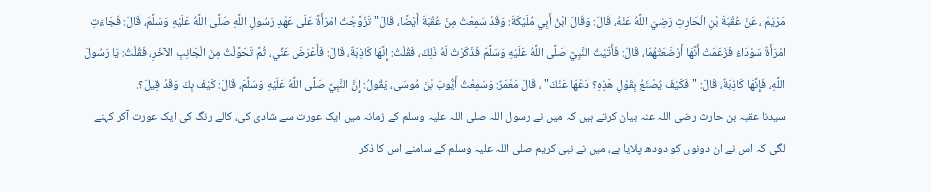مَرْيَمَ ، عَنْ عُقْبَةَ بْنِ الْحَارِثِ رَضِيَ اللَّهُ عَنْهُ، قَالَ: وَقَالَ ابْنُ أَبِي مُلَيْكَةَ: وَقَدْ سَمِعْتُ مِنْ عُقْبَةَ أَيْضًا، قَالَ" تَزَوَّجْتُ امْرَأَةً عَلَى عَهْدِ رَسُولِ اللَّهِ صَلَّى اللَّهُ عَلَيْهِ وَسَلَّمَ، قَالَ: فَجَاءَتِ امْرَأَةٌ سَوْدَاءُ فَزَعَمَتْ أَنَّهَا أَرْضَعَتْهُمَا، قَالَ: فَأَتَيْتُ النَّبِيَّ صَلَّى اللَّهُ عَلَيْهِ وَسَلَّمَ فَذَكَرْتُ لَهُ ذَلِكَ، فَقُلْتُ: إِنَّهَا كَاذِبَةٌ، قَالَ: فَأَعْرَضَ عَنِّي، ثُمَّ تَحَوَّلْتُ مِنَ الْجَانِبِ الآخَرِ، فَقُلْتُ: يَا رَسُولَ اللَّهِ، فَإِنَّهَا كَاذِبَةٌ، قَالَ: " فَكَيْفَ يُصْنَعُ بِقَوْلِ هَذِهِ؟ دَعْهَا عَنْكَ" ، قَالَ مَعْمَرٌ: وَسَمِعْتُ أَيُّوبَ بْنَ مُوسَى، يَقُولُ: إِنَّ النَّبِيَّ صَلَّى اللَّهُ عَلَيْهِ وَسَلَّمَ، قَالَ: كَيْفَ بِكَ وَقَدْ قِيلَ؟.
سیدنا عقبہ بن حارث رضی اللہ عنہ بیان کرتے ہیں کہ میں نے رسول اللہ صلی اللہ علیہ وسلم کے زمانہ میں ایک عورت سے شادی کی، کالے رنگ کی ایک عورت آکر کہنے لگی کہ اس نے ان دونوں کو دودھ پلایا ہے، میں نے نبی کریم صلی اللہ علیہ وسلم کے سامنے اس کا ذکر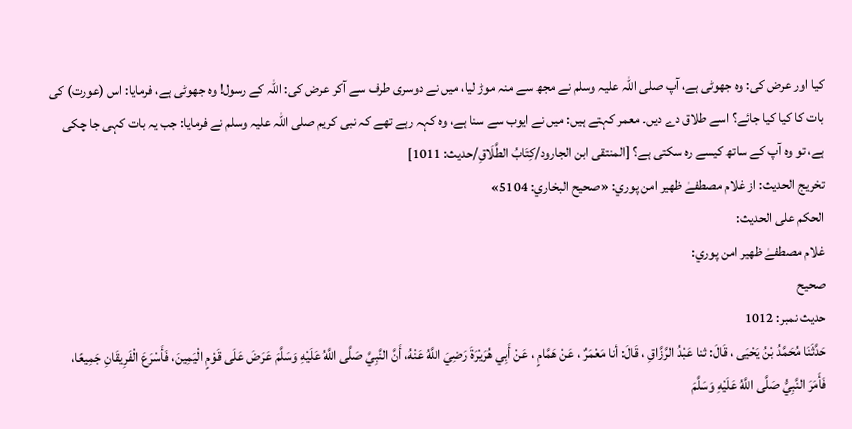کیا اور عرض کی: وہ جھوٹی ہے، آپ صلی اللہ علیہ وسلم نے مجھ سے منہ موڑ لیا، میں نے دوسری طرف سے آکر عرض کی: اللہ کے رسول! وہ جھوٹی ہے، فرمایا: اس (عورت) کی بات کا کیا کیا جائے؟ اسے طلاق دے دیں۔ معمر کہتے ہیں: میں نے ایوب سے سنا ہے، وہ کہہ رہے تھے کہ نبی کریم صلی اللہ علیہ وسلم نے فرمایا: جب یہ بات کہی جا چکی ہے، تو وہ آپ کے ساتھ کیسے رہ سکتی ہے؟ [المنتقى ابن الجارود/كِتَابُ الطَّلَاقِ/حدیث: 1011]
تخریج الحدیث: از غلام مصطفےٰ ظهير امن پوري: «صحيح البخاري: 5104»
الحكم على الحديث:
غلام مصطفےٰ ظهير امن پوري:
صحيح
حدیث نمبر: 1012
حَدَّثَنَا مُحَمَّدُ بْنُ يَحْيَى ، قَالَ: ثنا عَبْدُ الرَّزَّاقِ ، قَالَ: أنا مَعْمَرٌ ، عَنْ هَمَّامٍ ، عَنْ أَبِي هُرَيْرَةَ رَضِيَ اللَّهُ عَنْهُ، أَنَّ النَّبِيَّ صَلَّى اللَّهُ عَلَيْهِ وَسَلَّمَ عَرَضَ عَلَى قَوْمٍ الْيَمِينَ، فَأَسْرَعَ الْفَرِيقَانِ جَمِيعًا، فَأَمَرَ النَّبِيُّ صَلَّى اللَّهُ عَلَيْهِ وَسَلَّمَ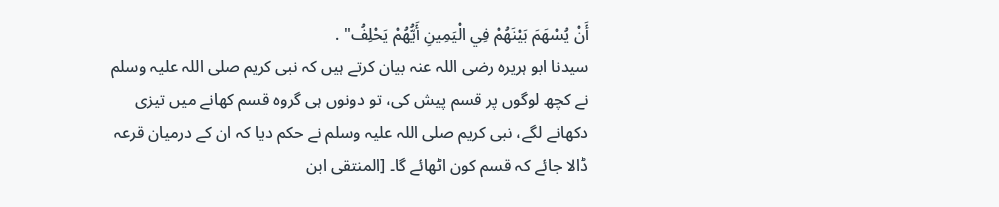أَنْ يُسْهَمَ بَيْنَهُمْ فِي الْيَمِينِ أَيُّهُمْ يَحْلِفُ" .
سیدنا ابو ہریرہ رضی اللہ عنہ بیان کرتے ہیں کہ نبی کریم صلی اللہ علیہ وسلم نے کچھ لوگوں پر قسم پیش کی، تو دونوں ہی گروہ قسم کھانے میں تیزی دکھانے لگے، نبی کریم صلی اللہ علیہ وسلم نے حکم دیا کہ ان کے درمیان قرعہ ڈالا جائے کہ قسم کون اٹھائے گا۔ [المنتقى ابن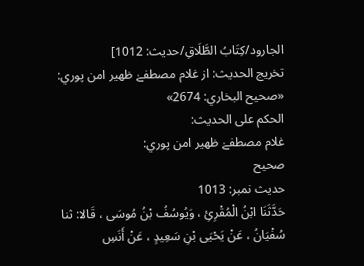الجارود/كِتَابُ الطَّلَاقِ/حدیث: 1012]
تخریج الحدیث: از غلام مصطفےٰ ظهير امن پوري: «صحيح البخاري: 2674»
الحكم على الحديث:
غلام مصطفےٰ ظهير امن پوري:
صحيح
حدیث نمبر: 1013
حَدَّثَنَا ابْنُ الْمُقْرِئِ ، وَيُوسُفُ بْنُ مُوسَى ، قَالا: ثنا سُفْيَانُ ، عَنْ يَحْيَى بْنِ سَعِيدٍ ، عَنْ أَنَسِ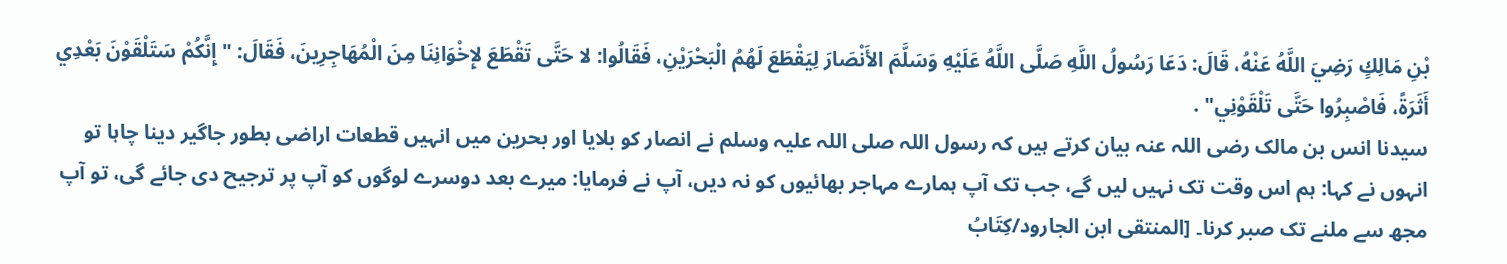بْنِ مَالِكٍ رَضِيَ اللَّهُ عَنْهُ، قَالَ: دَعَا رَسُولُ اللَّهِ صَلَّى اللَّهُ عَلَيْهِ وَسَلَّمَ الأَنْصَارَ لِيَقْطَعَ لَهُمُ الْبَحْرَيْنِ، فَقَالُوا: لا حَتَّى تَقْطَعَ لإِخْوَانِنَا مِنَ الْمُهَاجِرِينَ، فَقَالَ: " إِنَّكُمْ سَتَلْقَوْنَ بَعْدِي أَثَرَةً، فَاصْبِرُوا حَتَّى تَلْقَوْنِي" .
سیدنا انس بن مالک رضی اللہ عنہ بیان کرتے ہیں کہ رسول اللہ صلی اللہ علیہ وسلم نے انصار کو بلایا اور بحرین میں انہیں قطعات اراضی بطور جاگیر دینا چاہا تو انہوں نے کہا: ہم اس وقت تک نہیں لیں گے، جب تک آپ ہمارے مہاجر بھائیوں کو نہ دیں، آپ نے فرمایا: میرے بعد دوسرے لوگوں کو آپ پر ترجیح دی جائے گی، تو آپ مجھ سے ملنے تک صبر کرنا۔ [المنتقى ابن الجارود/كِتَابُ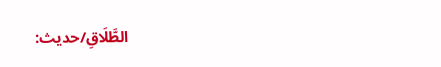الطَّلَاقِ/حدیث: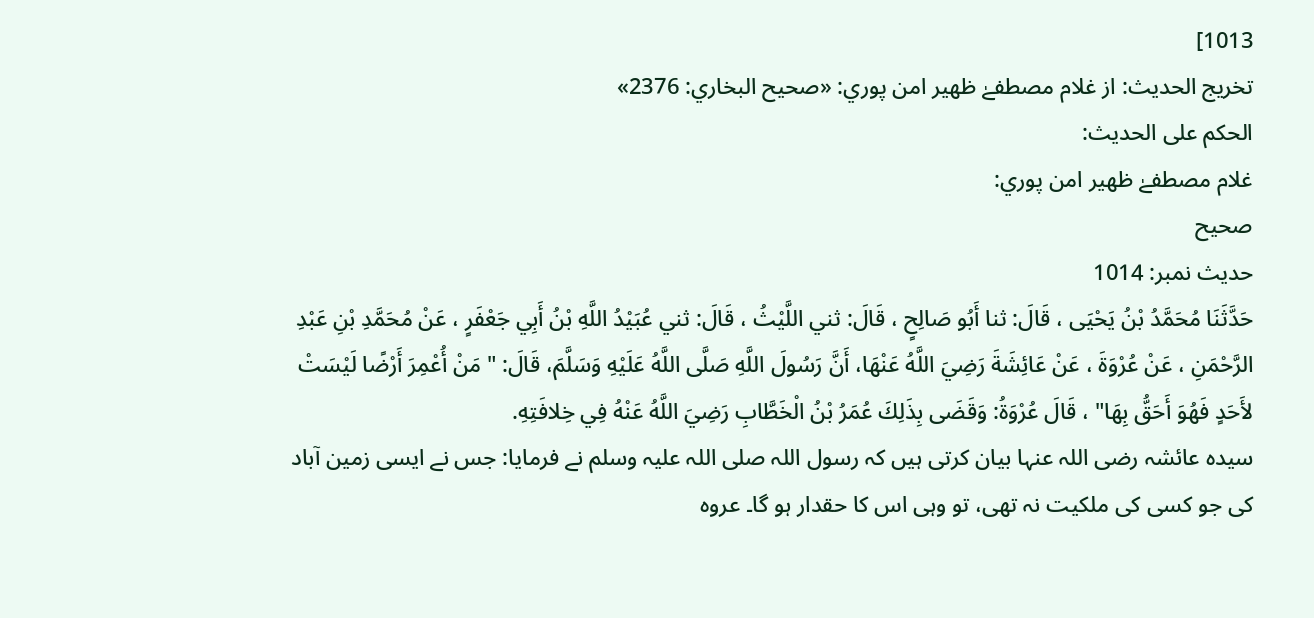1013]
تخریج الحدیث: از غلام مصطفےٰ ظهير امن پوري: «صحيح البخاري: 2376»
الحكم على الحديث:
غلام مصطفےٰ ظهير امن پوري:
صحيح
حدیث نمبر: 1014
حَدَّثَنَا مُحَمَّدُ بْنُ يَحْيَى ، قَالَ: ثنا أَبُو صَالِحٍ ، قَالَ: ثني اللَّيْثُ ، قَالَ: ثني عُبَيْدُ اللَّهِ بْنُ أَبِي جَعْفَرٍ ، عَنْ مُحَمَّدِ بْنِ عَبْدِ الرَّحْمَنِ ، عَنْ عُرْوَةَ ، عَنْ عَائِشَةَ رَضِيَ اللَّهُ عَنْهَا، أَنَّ رَسُولَ اللَّهِ صَلَّى اللَّهُ عَلَيْهِ وَسَلَّمَ، قَالَ: " مَنْ أُعْمِرَ أَرْضًا لَيْسَتْ لأَحَدٍ فَهُوَ أَحَقُّ بِهَا" ، قَالَ عُرْوَةُ: وَقَضَى بِذَلِكَ عُمَرُ بْنُ الْخَطَّابِ رَضِيَ اللَّهُ عَنْهُ فِي خِلافَتِهِ.
سیدہ عائشہ رضی اللہ عنہا بیان کرتی ہیں کہ رسول اللہ صلی اللہ علیہ وسلم نے فرمایا: جس نے ایسی زمین آباد کی جو کسی کی ملکیت نہ تھی، تو وہی اس کا حقدار ہو گا۔ عروہ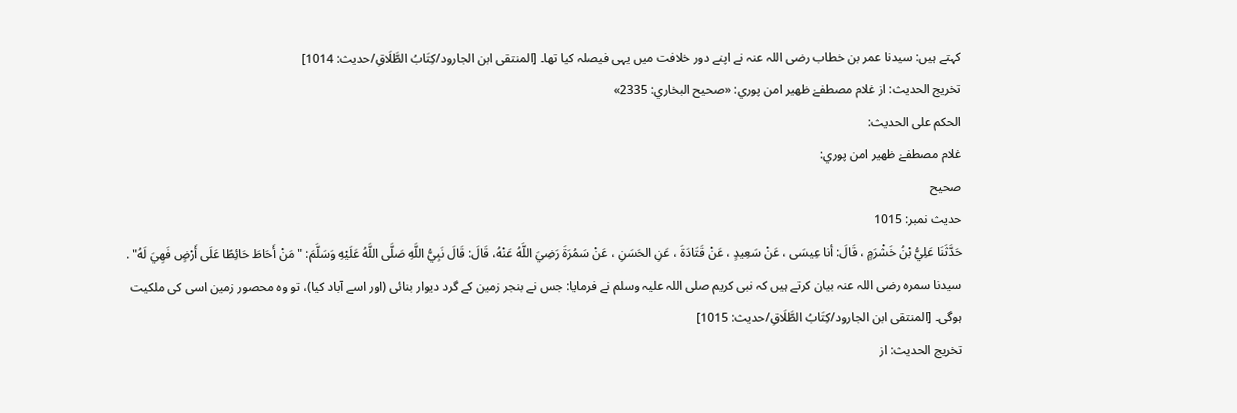کہتے ہیں: سیدنا عمر بن خطاب رضی اللہ عنہ نے اپنے دور خلافت میں یہی فیصلہ کیا تھا۔ [المنتقى ابن الجارود/كِتَابُ الطَّلَاقِ/حدیث: 1014]
تخریج الحدیث: از غلام مصطفےٰ ظهير امن پوري: «صحيح البخاري: 2335»
الحكم على الحديث:
غلام مصطفےٰ ظهير امن پوري:
صحيح
حدیث نمبر: 1015
حَدَّثَنَا عَلِيُّ بْنُ خَشْرَمٍ ، قَالَ: أنا عِيسَى ، عَنْ سَعِيدٍ ، عَنْ قَتَادَةَ ، عَنِ الحَسَنِ ، عَنْ سَمُرَةَ رَضِيَ اللَّهُ عَنْهُ، قَالَ: قَالَ نَبِيُّ اللَّهِ صَلَّى اللَّهُ عَلَيْهِ وَسَلَّمَ: " مَنْ أَحَاطَ حَائِطًا عَلَى أَرْضٍ فَهِيَ لَهُ" .
سیدنا سمرہ رضی اللہ عنہ بیان کرتے ہیں کہ نبی کریم صلی اللہ علیہ وسلم نے فرمایا: جس نے بنجر زمین کے گرد دیوار بنائی (اور اسے آباد کیا)، تو وہ محصور زمین اسی کی ملکیت ہوگی۔ [المنتقى ابن الجارود/كِتَابُ الطَّلَاقِ/حدیث: 1015]
تخریج الحدیث: از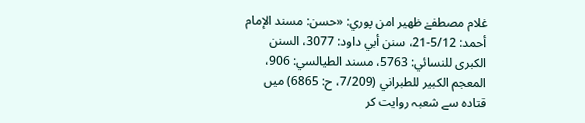غلام مصطفےٰ ظهير امن پوري: «حسن: مسند الإمام أحمد: 5/12-21، سنن أبي داود: 3077، السنن الكبرى للنسائي: 5763، مسند الطيالسي: 906، المعجم الكبير للطبراني (7/209، ح: 6865) میں قتادہ سے شعبہ روایت کر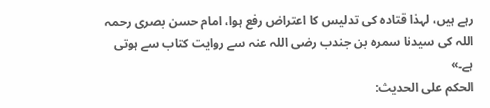رہے ہیں، لہذا قتادہ کی تدلیس کا اعتراض رفع ہوا، امام حسن بصری رحمہ اللہ کی سیدنا سمرہ بن جندب رضی اللہ عنہ سے روایت کتاب سے ہوتی ہے۔»
الحكم على الحديث: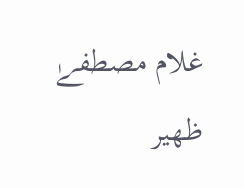غلام مصطفےٰ ظهير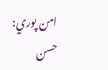امن پوري:
حسن